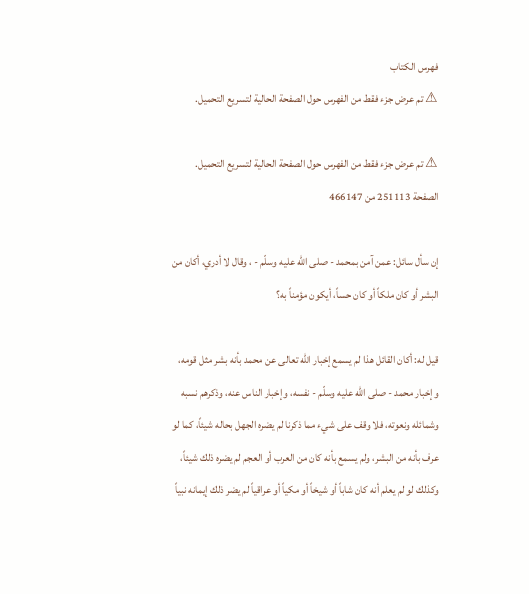فهرس الكتاب
⚠ تم عرض جزء فقط من الفهرس حول الصفحة الحالية لتسريع التحميل.

⚠ تم عرض جزء فقط من الفهرس حول الصفحة الحالية لتسريع التحميل.
الصفحة 251113 من 466147

إن سأل سائل: عمن آمن بمحمد - صلى الله عليه وسلّم - ، وقال لا أدري، أكان من البشر أو كان ملكاً أو كان حساً، أيكون مؤمناً به؟

قيل له: أكان القائل هذا لم يسمع إخبار الله تعالى عن محمد بأنه بشر مثل قومه، وإخبار محمد - صلى الله عليه وسلّم - نفسه، وإخبار الناس عنه، وذكرهم نسبه وشمائله ونعوته، فلا وقف على شيء مما ذكرنا لم يضره الجهل بحاله شيئاً، كما لو عرف بأنه من البشر، ولم يسمع بأنه كان من العرب أو العجم لم يضره ذلك شيئاً، وكذلك لو لم يعلم أنه كان شاباً أو شيخاً أو مكياً أو عراقياً لم يضر ذلك إيمانه نبياً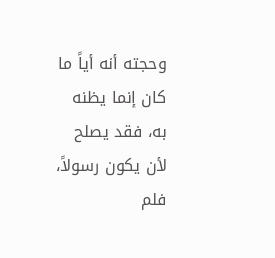وحجته أنه أياً ما كان إنما يظنه به، فقد يصلح لأن يكون رسولاً، فلم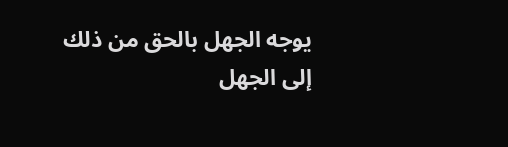يوجه الجهل بالحق من ذلك إلى الجهل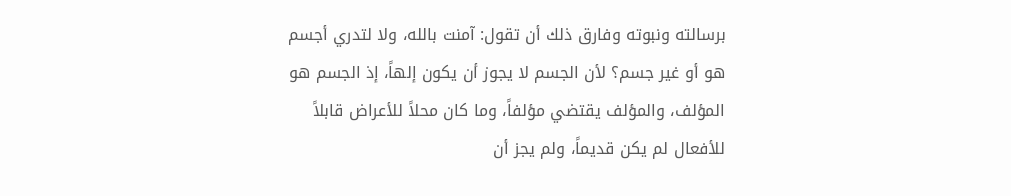برسالته ونبوته وفارق ذلك أن تقول: آمنت بالله، ولا لتدري أجسم هو أو غير جسم؟ لأن الجسم لا يجوز أن يكون إلهاً، إذ الجسم هو المؤلف، والمؤلف يقتضي مؤلفاً، وما كان محلاً للأعراض قابلاً للأفعال لم يكن قديماً، ولم يجز أن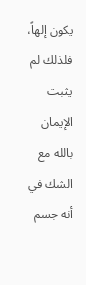يكون إلهاً، فلذلك لم يثبت الإيمان بالله مع الشك في أنه جسم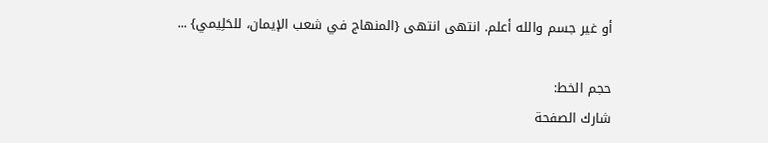أو غير جسم والله أعلم. انتهى انتهى {المنهاج في شعب الإيمان، للحَلِيمي} ...

حجم الخط:
شارك الصفحة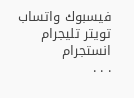فيسبوك واتساب تويتر تليجرام انستجرام
. . .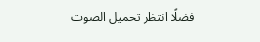فضلًا انتظر تحميل الصوت